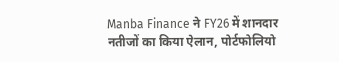Manba Finance ने FY26 में शानदार नतीजों का किया ऐलान, पोर्टफोलियो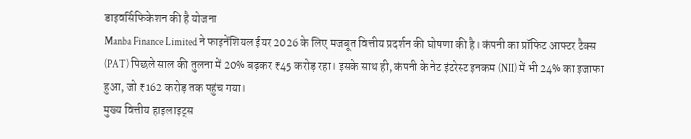डाइवर्सिफिकेशन की है योजना
Manba Finance Limited ने फाइनेंशियल ईयर 2026 के लिए मजबूत वित्तीय प्रदर्शन की घोषणा की है। कंपनी का प्रॉफिट आफ्टर टैक्स (PAT) पिछले साल की तुलना में 20% बढ़कर ₹45 करोड़ रहा। इसके साथ ही, कंपनी के नेट इंटरेस्ट इनकम (NII) में भी 24% का इजाफा हुआ, जो ₹162 करोड़ तक पहुंच गया।
मुख्य वित्तीय हाइलाइट्स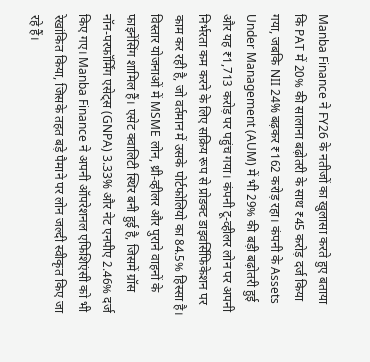Manba Finance ने FY26 के नतीजों का खुलासा करते हुए बताया कि PAT में 20% की सालाना बढ़ोतरी के साथ ₹45 करोड़ दर्ज किया गया, जबकि NII 24% बढ़कर ₹162 करोड़ रहा। कंपनी के Assets Under Management (AUM) में भी 29% की बड़ी बढ़ोतरी हुई और यह ₹1,713 करोड़ पर पहुंच गया। कंपनी टू-व्हीलर लोन पर अपनी निर्भरता कम करने के लिए सक्रिय रूप से प्रोडक्ट डाइवर्सिफिकेशन पर काम कर रही है, जो वर्तमान में उसके पोर्टफोलियो का 84.5% हिस्सा है। विस्तार योजनाओं में MSME लोन, थ्री-व्हीलर और पुराने वाहनों के फाइनेंसिंग शामिल हैं। एसेट क्वालिटी स्थिर बनी हुई है, जिसमें ग्रॉस नॉन-परफॉर्मिंग एसेट्स (GNPA) 3.33% और नेट एनपीए 2.46% दर्ज किए गए। Manba Finance ने अपनी ऑपरेशनल एफिशिएंसी को भी रेखांकित किया, जिसके तहत बड़े पैमाने पर लोन जल्दी स्वीकृत किए जा रहे हैं।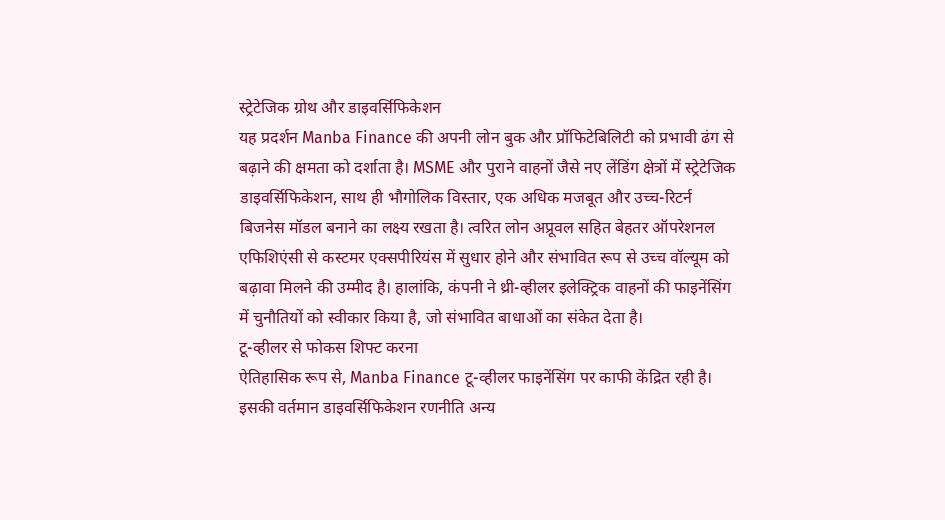स्ट्रेटेजिक ग्रोथ और डाइवर्सिफिकेशन
यह प्रदर्शन Manba Finance की अपनी लोन बुक और प्रॉफिटेबिलिटी को प्रभावी ढंग से बढ़ाने की क्षमता को दर्शाता है। MSME और पुराने वाहनों जैसे नए लेंडिंग क्षेत्रों में स्ट्रेटेजिक डाइवर्सिफिकेशन, साथ ही भौगोलिक विस्तार, एक अधिक मजबूत और उच्च-रिटर्न बिजनेस मॉडल बनाने का लक्ष्य रखता है। त्वरित लोन अप्रूवल सहित बेहतर ऑपरेशनल एफिशिएंसी से कस्टमर एक्सपीरियंस में सुधार होने और संभावित रूप से उच्च वॉल्यूम को बढ़ावा मिलने की उम्मीद है। हालांकि, कंपनी ने थ्री-व्हीलर इलेक्ट्रिक वाहनों की फाइनेंसिंग में चुनौतियों को स्वीकार किया है, जो संभावित बाधाओं का संकेत देता है।
टू-व्हीलर से फोकस शिफ्ट करना
ऐतिहासिक रूप से, Manba Finance टू-व्हीलर फाइनेंसिंग पर काफी केंद्रित रही है। इसकी वर्तमान डाइवर्सिफिकेशन रणनीति अन्य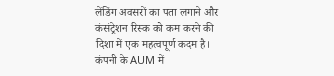लेंडिंग अवसरों का पता लगाने और कंसंट्रेशन रिस्क को कम करने की दिशा में एक महत्वपूर्ण कदम है। कंपनी के AUM में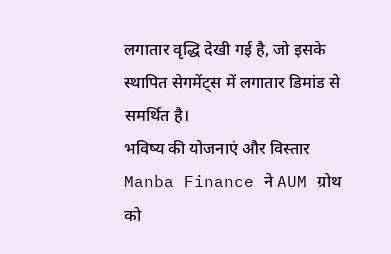लगातार वृद्धि देखी गई है, जो इसके स्थापित सेगमेंट्स में लगातार डिमांड से समर्थित है।
भविष्य की योजनाएं और विस्तार
Manba Finance ने AUM ग्रोथ को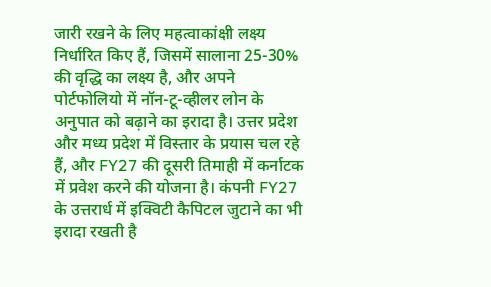जारी रखने के लिए महत्वाकांक्षी लक्ष्य निर्धारित किए हैं, जिसमें सालाना 25-30% की वृद्धि का लक्ष्य है, और अपने पोर्टफोलियो में नॉन-टू-व्हीलर लोन के अनुपात को बढ़ाने का इरादा है। उत्तर प्रदेश और मध्य प्रदेश में विस्तार के प्रयास चल रहे हैं, और FY27 की दूसरी तिमाही में कर्नाटक में प्रवेश करने की योजना है। कंपनी FY27 के उत्तरार्ध में इक्विटी कैपिटल जुटाने का भी इरादा रखती है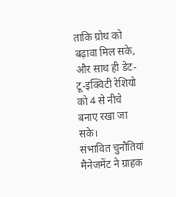ताकि ग्रोथ को बढ़ावा मिल सके, और साथ ही डेट-टू-इक्विटी रेशियो को 4 से नीचे बनाए रखा जा सके।
संभावित चुनौतियां
मैनेजमेंट ने ग्राहक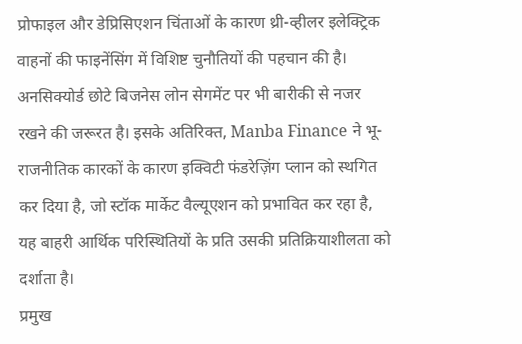प्रोफाइल और डेप्रिसिएशन चिंताओं के कारण थ्री-व्हीलर इलेक्ट्रिक वाहनों की फाइनेंसिंग में विशिष्ट चुनौतियों की पहचान की है। अनसिक्योर्ड छोटे बिजनेस लोन सेगमेंट पर भी बारीकी से नजर रखने की जरूरत है। इसके अतिरिक्त, Manba Finance ने भू-राजनीतिक कारकों के कारण इक्विटी फंडरेज़िंग प्लान को स्थगित कर दिया है, जो स्टॉक मार्केट वैल्यूएशन को प्रभावित कर रहा है, यह बाहरी आर्थिक परिस्थितियों के प्रति उसकी प्रतिक्रियाशीलता को दर्शाता है।
प्रमुख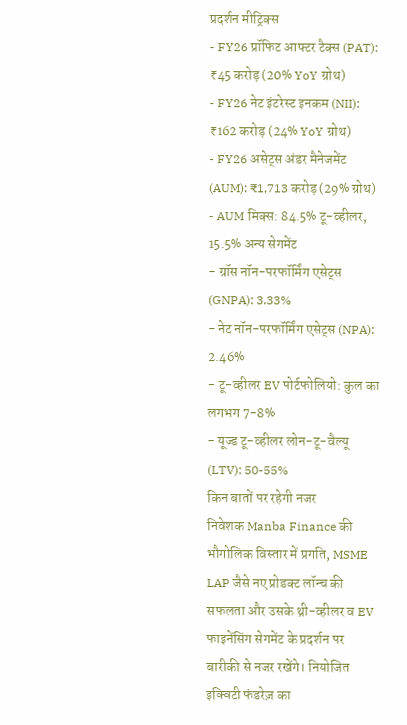प्रदर्शन मीट्रिक्स
- FY26 प्रॉफिट आफ्टर टैक्स (PAT): ₹45 करोड़ (20% YoY ग्रोथ)
- FY26 नेट इंटरेस्ट इनकम (NII): ₹162 करोड़ (24% YoY ग्रोथ)
- FY26 असेट्स अंडर मैनेजमेंट (AUM): ₹1,713 करोड़ (29% ग्रोथ)
- AUM मिक्स: 84.5% टू-व्हीलर, 15.5% अन्य सेगमेंट
- ग्रॉस नॉन-परफॉर्मिंग एसेट्स (GNPA): 3.33%
- नेट नॉन-परफॉर्मिंग एसेट्स (NPA): 2.46%
- टू-व्हीलर EV पोर्टफोलियो: कुल का लगभग 7-8%
- यूज्ड टू-व्हीलर लोन-टू-वैल्यू (LTV): 50-55%
किन बातों पर रहेगी नजर
निवेशक Manba Finance की भौगोलिक विस्तार में प्रगति, MSME LAP जैसे नए प्रोडक्ट लॉन्च की सफलता और उसके थ्री-व्हीलर व EV फाइनेंसिंग सेगमेंट के प्रदर्शन पर बारीकी से नजर रखेंगे। नियोजित इक्विटी फंडरेज़ का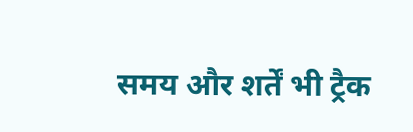समय और शर्तें भी ट्रैक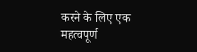करने के लिए एक महत्वपूर्ण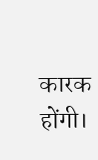कारक होंगी।